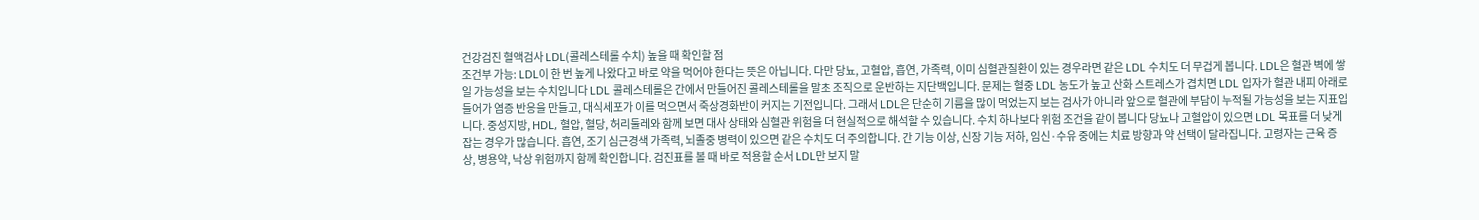건강검진 혈액검사 LDL(콜레스테롤 수치) 높을 때 확인할 점
조건부 가능: LDL이 한 번 높게 나왔다고 바로 약을 먹어야 한다는 뜻은 아닙니다. 다만 당뇨, 고혈압, 흡연, 가족력, 이미 심혈관질환이 있는 경우라면 같은 LDL 수치도 더 무겁게 봅니다. LDL은 혈관 벽에 쌓일 가능성을 보는 수치입니다 LDL 콜레스테롤은 간에서 만들어진 콜레스테롤을 말초 조직으로 운반하는 지단백입니다. 문제는 혈중 LDL 농도가 높고 산화 스트레스가 겹치면 LDL 입자가 혈관 내피 아래로 들어가 염증 반응을 만들고, 대식세포가 이를 먹으면서 죽상경화반이 커지는 기전입니다. 그래서 LDL은 단순히 기름을 많이 먹었는지 보는 검사가 아니라 앞으로 혈관에 부담이 누적될 가능성을 보는 지표입니다. 중성지방, HDL, 혈압, 혈당, 허리둘레와 함께 보면 대사 상태와 심혈관 위험을 더 현실적으로 해석할 수 있습니다. 수치 하나보다 위험 조건을 같이 봅니다 당뇨나 고혈압이 있으면 LDL 목표를 더 낮게 잡는 경우가 많습니다. 흡연, 조기 심근경색 가족력, 뇌졸중 병력이 있으면 같은 수치도 더 주의합니다. 간 기능 이상, 신장 기능 저하, 임신·수유 중에는 치료 방향과 약 선택이 달라집니다. 고령자는 근육 증상, 병용약, 낙상 위험까지 함께 확인합니다. 검진표를 볼 때 바로 적용할 순서 LDL만 보지 말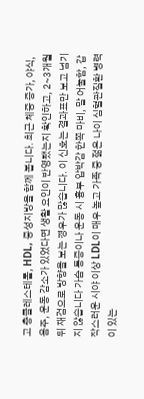고 총콜레스테롤, HDL, 중성지방을 함께 봅니다. 최근 체중 증가, 야식, 음주, 운동 감소가 있었다면 생활 요인이 반영됐는지 확인하고, 2~3개월 뒤 재검으로 방향을 보는 경우가 많습니다. 이 신호는 결과표만 보고 넘기지 않습니다 가슴 통증이나 운동 시 흉부 압박감 한쪽 마비, 말 어눌함, 갑작스러운 시야 이상 LDL이 매우 높고 가족 중 젊은 나이 심혈관질환 병력이 있는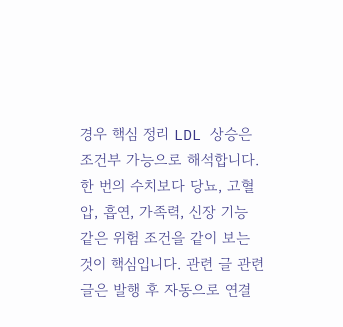경우 핵심 정리 LDL 상승은 조건부 가능으로 해석합니다. 한 번의 수치보다 당뇨, 고혈압, 흡연, 가족력, 신장 기능 같은 위험 조건을 같이 보는 것이 핵심입니다. 관련 글 관련 글은 발행 후 자동으로 연결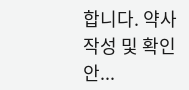합니다. 약사 작성 및 확인 안...